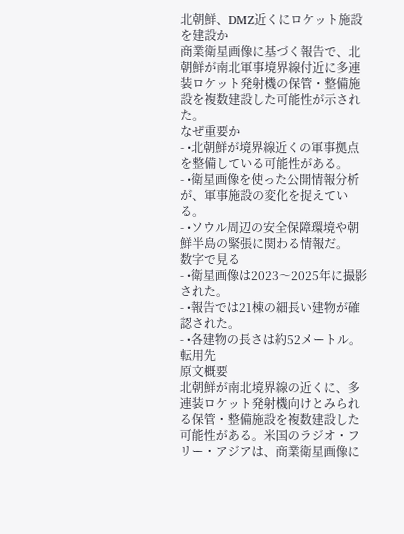北朝鮮、DMZ近くにロケット施設を建設か
商業衛星画像に基づく報告で、北朝鮮が南北軍事境界線付近に多連装ロケット発射機の保管・整備施設を複数建設した可能性が示された。
なぜ重要か
- •北朝鮮が境界線近くの軍事拠点を整備している可能性がある。
- •衛星画像を使った公開情報分析が、軍事施設の変化を捉えている。
- •ソウル周辺の安全保障環境や朝鮮半島の緊張に関わる情報だ。
数字で見る
- •衛星画像は2023〜2025年に撮影された。
- •報告では21棟の細長い建物が確認された。
- •各建物の長さは約52メートル。
転用先
原文概要
北朝鮮が南北境界線の近くに、多連装ロケット発射機向けとみられる保管・整備施設を複数建設した可能性がある。米国のラジオ・フリー・アジアは、商業衛星画像に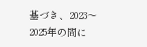基づき、2023〜2025年の間に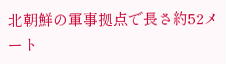北朝鮮の軍事拠点で長さ約52メート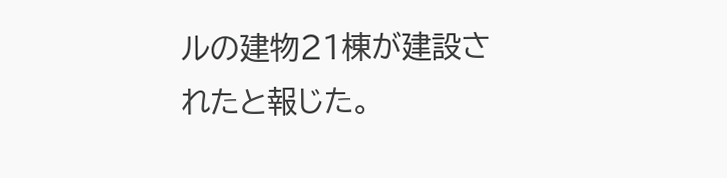ルの建物21棟が建設されたと報じた。